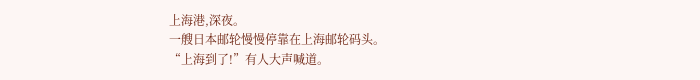上海港,深夜。
一艘日本邮轮慢慢停靠在上海邮轮码头。
“上海到了!”有人大声喊道。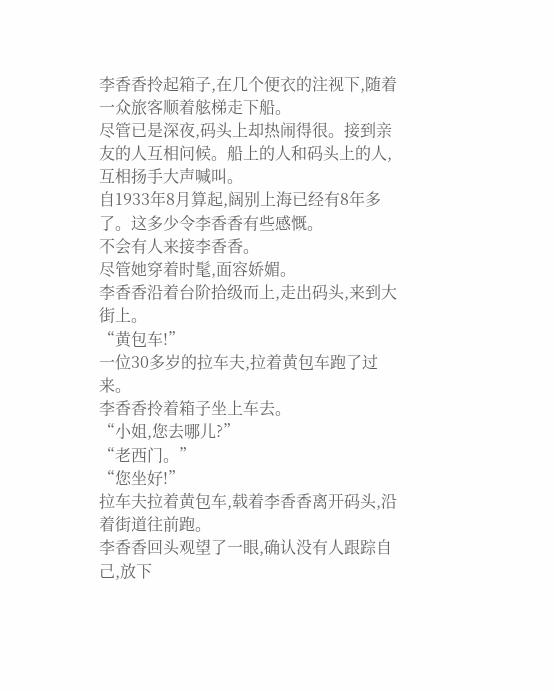李香香拎起箱子,在几个便衣的注视下,随着一众旅客顺着舷梯走下船。
尽管已是深夜,码头上却热闹得很。接到亲友的人互相问候。船上的人和码头上的人,互相扬手大声喊叫。
自1933年8月算起,阔别上海已经有8年多了。这多少令李香香有些感慨。
不会有人来接李香香。
尽管她穿着时髦,面容娇媚。
李香香沿着台阶拾级而上,走出码头,来到大街上。
“黄包车!”
一位30多岁的拉车夫,拉着黄包车跑了过来。
李香香拎着箱子坐上车去。
“小姐,您去哪儿?”
“老西门。”
“您坐好!”
拉车夫拉着黄包车,载着李香香离开码头,沿着街道往前跑。
李香香回头观望了一眼,确认没有人跟踪自己,放下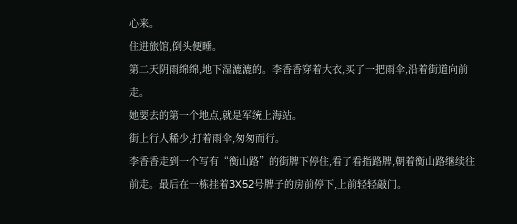心来。
住进旅馆,倒头便睡。
第二天阴雨绵绵,地下湿漉漉的。李香香穿着大衣,买了一把雨伞,沿着街道向前走。
她要去的第一个地点,就是军统上海站。
街上行人稀少,打着雨伞,匆匆而行。
李香香走到一个写有“衡山路”的街牌下停住,看了看指路牌,朝着衡山路继续往前走。最后在一栋挂着3X52号牌子的房前停下,上前轻轻敲门。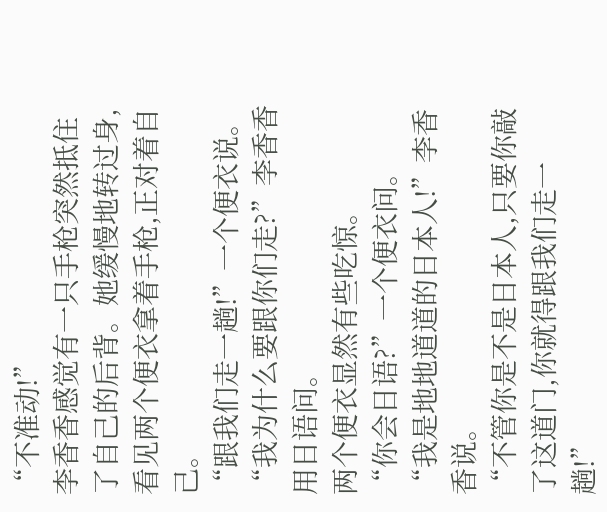“不准动!”
李香香感觉有一只手枪突然抵住了自己的后背。她缓慢地转过身,看见两个便衣拿着手枪,正对着自己。
“跟我们走一趟!”一个便衣说。
“我为什么要跟你们走?”李香香用日语问。
两个便衣显然有些吃惊。
“你会日语?”一个便衣问。
“我是地地道道的日本人!”李香香说。
“不管你是不是日本人,只要你敲了这道门,你就得跟我们走一趟!”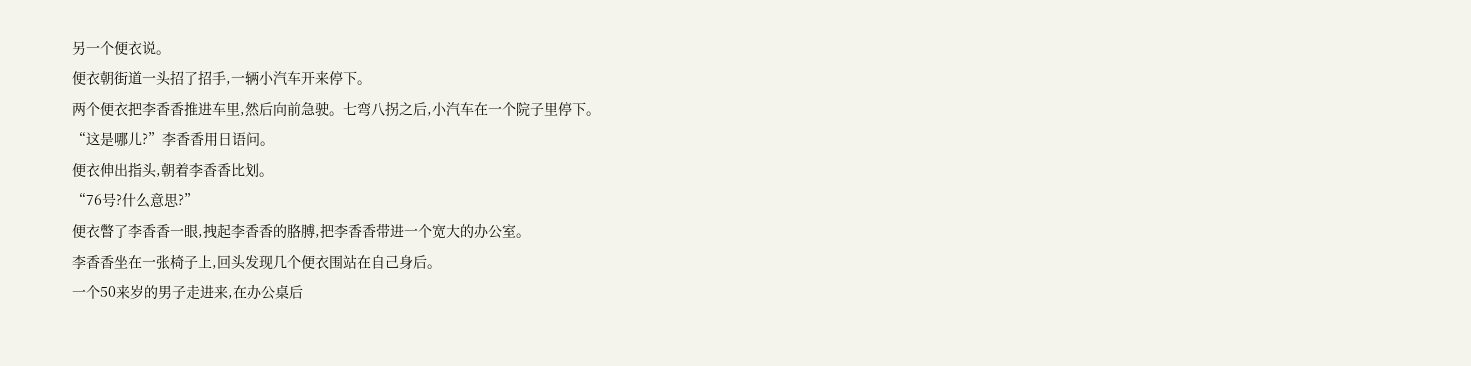另一个便衣说。
便衣朝街道一头招了招手,一辆小汽车开来停下。
两个便衣把李香香推进车里,然后向前急驶。七弯八拐之后,小汽车在一个院子里停下。
“这是哪儿?”李香香用日语问。
便衣伸出指头,朝着李香香比划。
“76号?什么意思?”
便衣瞥了李香香一眼,拽起李香香的胳膊,把李香香带进一个宽大的办公室。
李香香坐在一张椅子上,回头发现几个便衣围站在自己身后。
一个50来岁的男子走进来,在办公桌后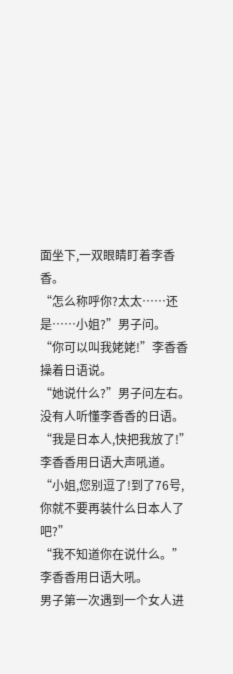面坐下,一双眼睛盯着李香香。
“怎么称呼你?太太……还是……小姐?”男子问。
“你可以叫我姥姥!”李香香操着日语说。
“她说什么?”男子问左右。
没有人听懂李香香的日语。
“我是日本人,快把我放了!”李香香用日语大声吼道。
“小姐,您别逗了!到了76号,你就不要再装什么日本人了吧?”
“我不知道你在说什么。”李香香用日语大吼。
男子第一次遇到一个女人进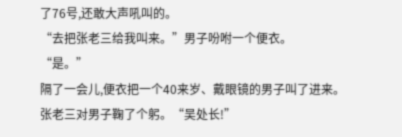了76号,还敢大声吼叫的。
“去把张老三给我叫来。”男子吩咐一个便衣。
“是。”
隔了一会儿,便衣把一个40来岁、戴眼镜的男子叫了进来。
张老三对男子鞠了个躬。“吴处长!”